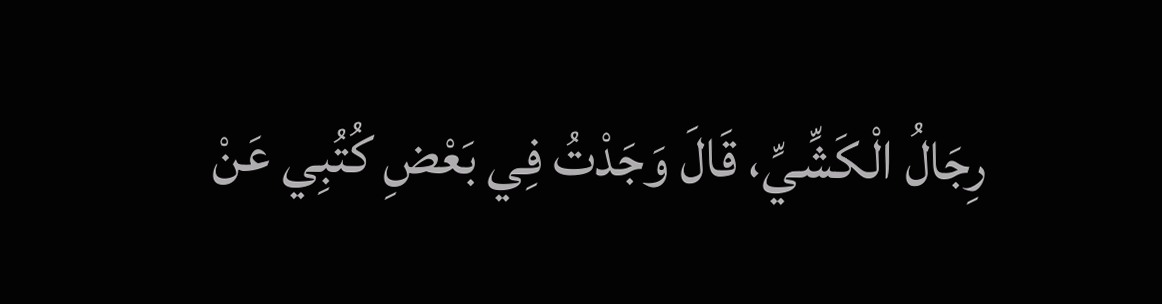رِجَالُ الْكَشِّيِّ، قَالَ وَجَدْتُ فِي بَعْضِ كُتُبِي عَنْ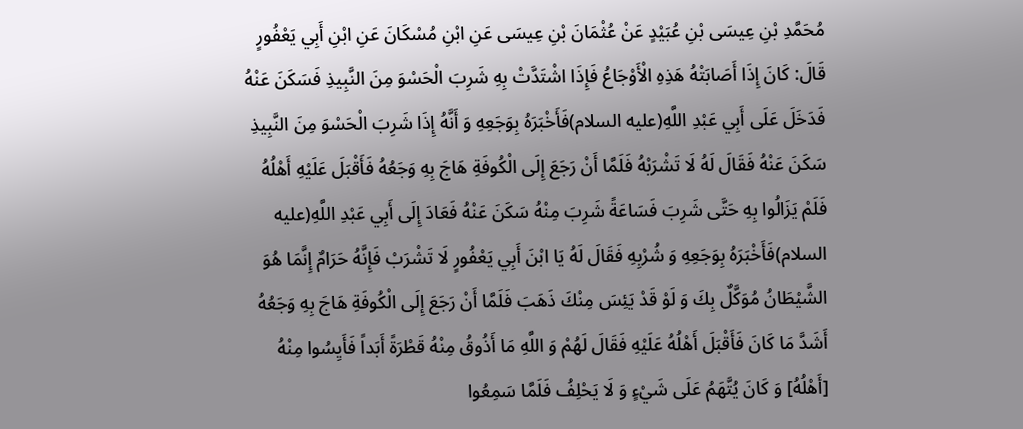مُحَمَّدِ بْنِ عِيسَى بْنِ عُبَيْدٍ عَنْ عُثْمَانَ بْنِ عِيسَى عَنِ ابْنِ مُسْكَانَ عَنِ ابْنِ أَبِي يَعْفُورٍ قَالَ: كَانَ إِذَا أَصَابَتْهُ هَذِهِ الْأَوْجَاعُ فَإِذَا اشْتَدَّتْ بِهِ شَرِبَ الْحَسْوَ مِنَ النَّبِيذِ فَسَكَنَ عَنْهُ فَدَخَلَ عَلَى أَبِي عَبْدِ اللَّهِ(عليه السلام)فَأَخْبَرَهُ بِوَجَعِهِ وَ أَنَّهُ إِذَا شَرِبَ الْحَسْوَ مِنَ النَّبِيذِ سَكَنَ عَنْهُ فَقَالَ لَهُ لَا تَشْرَبْهُ فَلَمَّا أَنْ رَجَعَ إِلَى الْكُوفَةِ هَاجَ بِهِ وَجَعُهُ فَأَقْبَلَ عَلَيْهِ أَهْلُهُ فَلَمْ يَزَالُوا بِهِ حَتَّى شَرِبَ فَسَاعَةً شَرِبَ مِنْهُ سَكَنَ عَنْهُ فَعَادَ إِلَى أَبِي عَبْدِ اللَّهِ(عليه السلام)فَأَخْبَرَهُ بِوَجَعِهِ وَ شُرْبِهِ فَقَالَ لَهُ يَا ابْنَ أَبِي يَعْفُورٍ لَا تَشْرَبْ فَإِنَّهُ حَرَامٌ إِنَّمَا هُوَ الشَّيْطَانُ مُوَكَّلٌ بِكَ وَ لَوْ قَدْ يَئِسَ مِنْكَ ذَهَبَ فَلَمَّا أَنْ رَجَعَ إِلَى الْكُوفَةِ هَاجَ بِهِ وَجَعُهُ أَشَدَّ مَا كَانَ فَأَقْبَلَ أَهْلُهُ عَلَيْهِ فَقَالَ لَهُمْ وَ اللَّهِ مَا أَذُوقُ مِنْهُ قَطْرَةً أَبَداً فَأَيِسُوا مِنْهُ [أَهْلُهُ] وَ كَانَ يُتَّهَمُ عَلَى شَيْءٍ وَ لَا يَحْلِفُ فَلَمَّا سَمِعُوا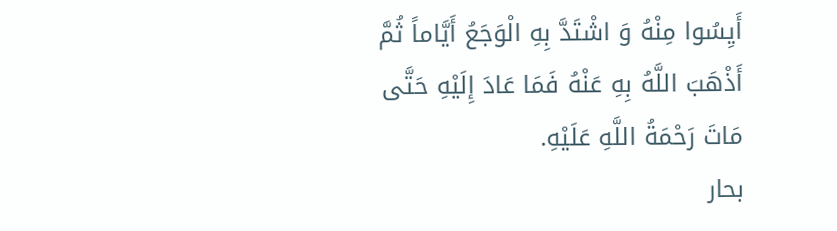أَيِسُوا مِنْهُ وَ اشْتَدَّ بِهِ الْوَجَعُ أَيَّاماً ثُمَّ أَذْهَبَ اللَّهُ بِهِ عَنْهُ فَمَا عَادَ إِلَيْهِ حَتَّى مَاتَ رَحْمَةُ اللَّهِ عَلَيْهِ.
بحار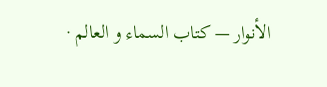الأنوار — كتاب السماء و العالم ·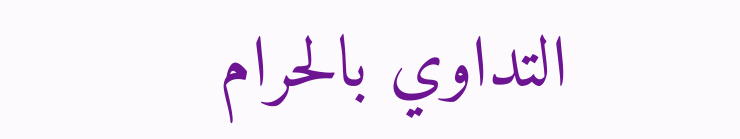التداوي بالحرام